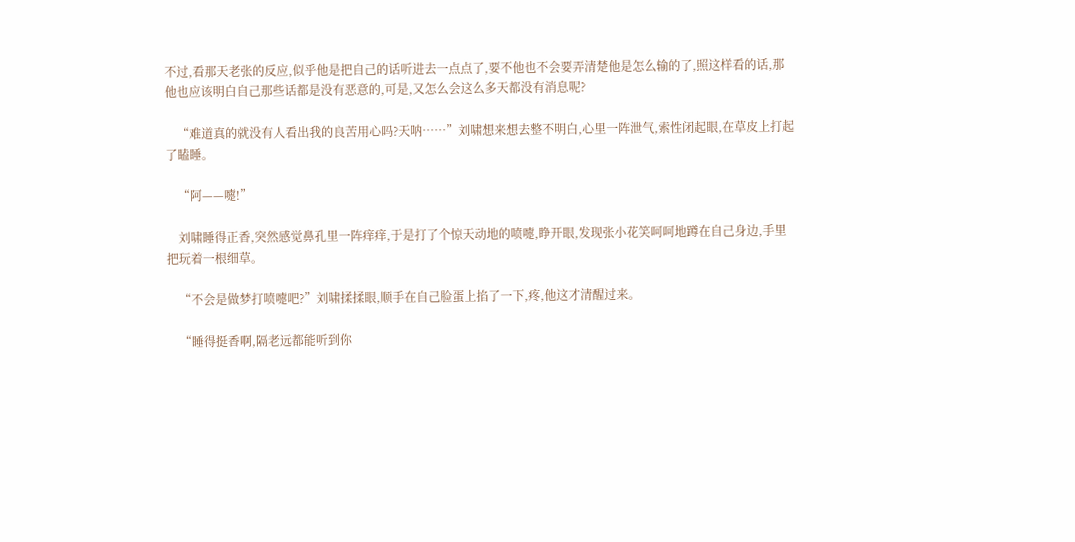不过,看那天老张的反应,似乎他是把自己的话听进去一点点了,要不他也不会要弄清楚他是怎么输的了,照这样看的话,那他也应该明白自己那些话都是没有恶意的,可是,又怎么会这么多天都没有消息呢?

    “难道真的就没有人看出我的良苦用心吗?天呐……”刘啸想来想去整不明白,心里一阵泄气,索性闭起眼,在草皮上打起了瞌睡。

    “阿——嚏!”

    刘啸睡得正香,突然感觉鼻孔里一阵痒痒,于是打了个惊天动地的喷嚏,睁开眼,发现张小花笑呵呵地蹲在自己身边,手里把玩着一根细草。

    “不会是做梦打喷嚏吧?”刘啸揉揉眼,顺手在自己脸蛋上掐了一下,疼,他这才清醒过来。

    “睡得挺香啊,隔老远都能听到你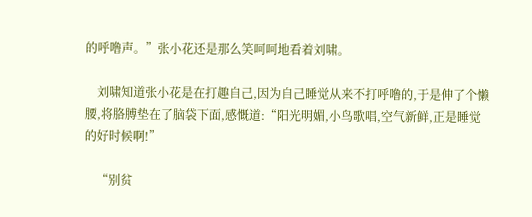的呼噜声。”张小花还是那么笑呵呵地看着刘啸。

    刘啸知道张小花是在打趣自己,因为自己睡觉从来不打呼噜的,于是伸了个懒腰,将胳膊垫在了脑袋下面,感慨道:“阳光明媚,小鸟歌唱,空气新鲜,正是睡觉的好时候啊!”

    “别贫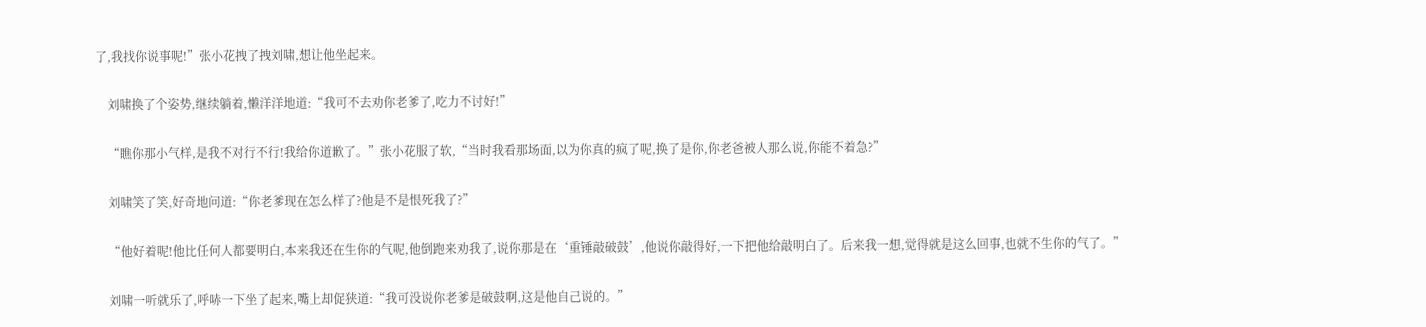了,我找你说事呢!”张小花拽了拽刘啸,想让他坐起来。

    刘啸换了个姿势,继续躺着,懒洋洋地道:“我可不去劝你老爹了,吃力不讨好!”

    “瞧你那小气样,是我不对行不行!我给你道歉了。”张小花服了软,“当时我看那场面,以为你真的疯了呢,换了是你,你老爸被人那么说,你能不着急?”

    刘啸笑了笑,好奇地问道:“你老爹现在怎么样了?他是不是恨死我了?”

    “他好着呢!他比任何人都要明白,本来我还在生你的气呢,他倒跑来劝我了,说你那是在‘重锤敲破鼓’,他说你敲得好,一下把他给敲明白了。后来我一想,觉得就是这么回事,也就不生你的气了。”

    刘啸一听就乐了,呼哧一下坐了起来,嘴上却促狭道:“我可没说你老爹是破鼓啊,这是他自己说的。”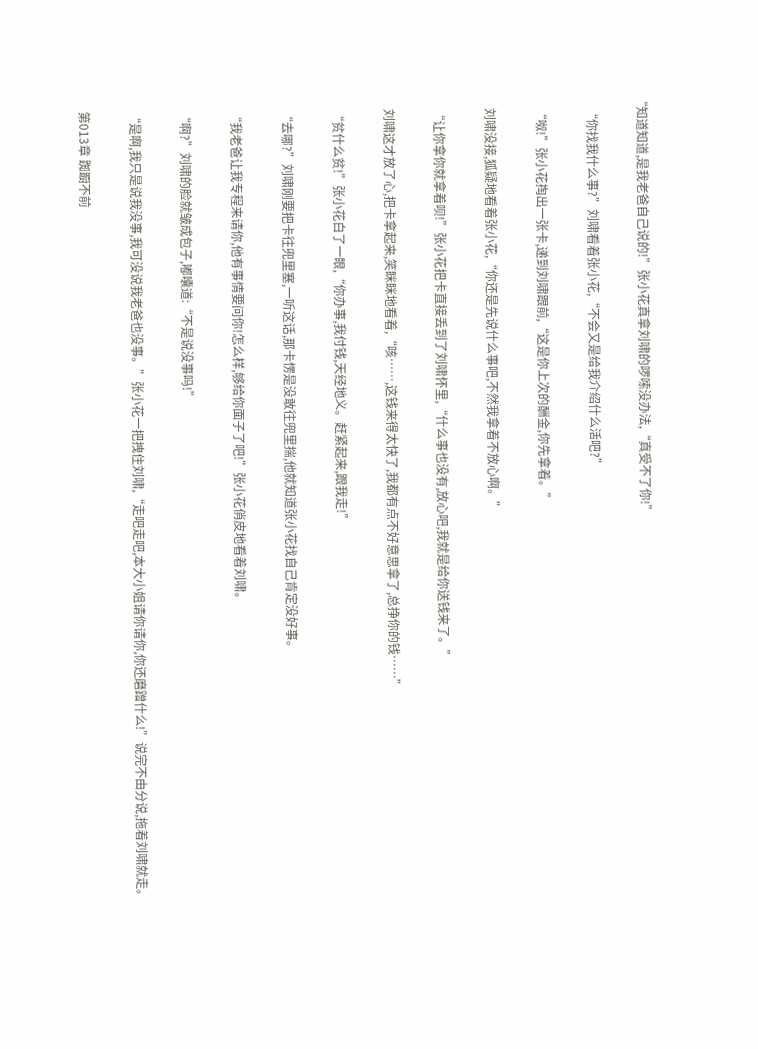“知道知道,是我老爸自己说的!”张小花真拿刘啸的啰嗦没办法,“真受不了你!”

    “你找我什么事?”刘啸看着张小花,“不会又是给我介绍什么活吧?”

    “呶!”张小花掏出一张卡,递到刘啸跟前,“这是你上次的酬金,你先拿着。”

    刘啸没接,狐疑地看着张小花,“你还是先说什么事吧,不然我拿着不放心啊。”

    “让你拿你就拿着呗!”张小花把卡直接丢到了刘啸怀里,“什么事也没有,放心吧,我就是给你送钱来了。”

    刘啸这才放了心,把卡拿起来,笑眯眯地看着,“咳……,这钱来得太快了,我都有点不好意思拿了,总挣你的钱……”

    “贫什么贫!”张小花白了一眼,“你办事,我付钱,天经地义。赶紧起来,跟我走!”

    “去哪?”刘啸刚要把卡往兜里塞,一听这话,那卡愣是没敢往兜里揣,他就知道张小花找自己肯定没好事。

    “我老爸让我专程来请你,他有事情要问你!怎么样,够给你面子了吧!”张小花俏皮地看着刘啸。

    “啊?”刘啸的脸就皱成包子,嘟囔道:“不是说没事吗!”

    “是啊,我只是说我没事,我可没说我老爸也没事。”张小花一把拽住刘啸,“走吧走吧,本大小姐请你请你,你还磨蹭什么!”说完不由分说,拖着刘啸就走。

    第013章 踟蹰不前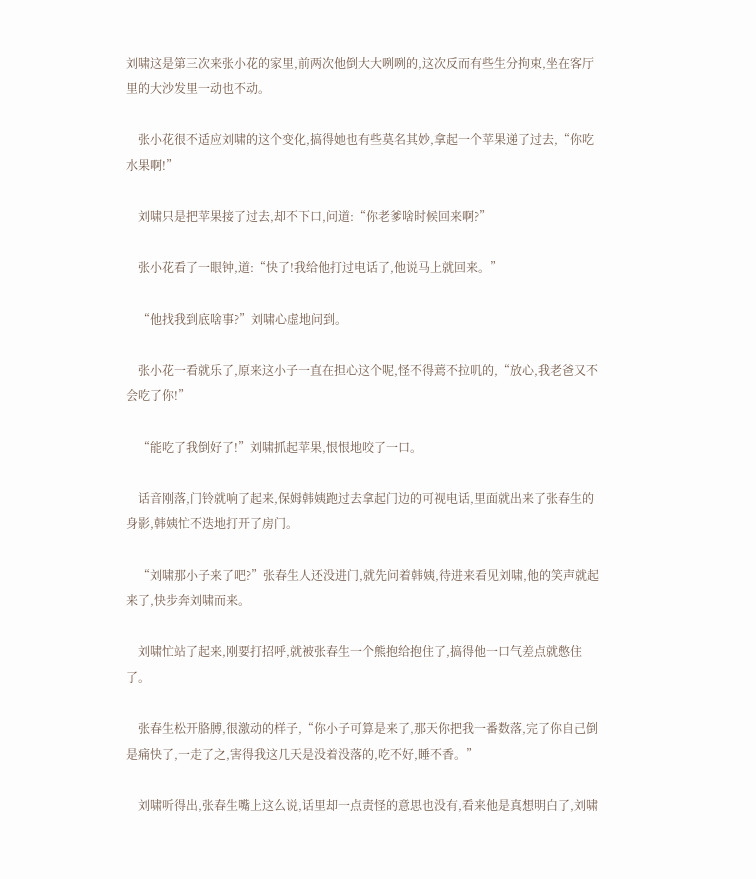刘啸这是第三次来张小花的家里,前两次他倒大大咧咧的,这次反而有些生分拘束,坐在客厅里的大沙发里一动也不动。

    张小花很不适应刘啸的这个变化,搞得她也有些莫名其妙,拿起一个苹果递了过去,“你吃水果啊!”

    刘啸只是把苹果接了过去,却不下口,问道:“你老爹啥时候回来啊?”

    张小花看了一眼钟,道:“快了!我给他打过电话了,他说马上就回来。”

    “他找我到底啥事?”刘啸心虚地问到。

    张小花一看就乐了,原来这小子一直在担心这个呢,怪不得蔫不拉叽的,“放心,我老爸又不会吃了你!”

    “能吃了我倒好了!”刘啸抓起苹果,恨恨地咬了一口。

    话音刚落,门铃就响了起来,保姆韩姨跑过去拿起门边的可视电话,里面就出来了张春生的身影,韩姨忙不迭地打开了房门。

    “刘啸那小子来了吧?”张春生人还没进门,就先问着韩姨,待进来看见刘啸,他的笑声就起来了,快步奔刘啸而来。

    刘啸忙站了起来,刚要打招呼,就被张春生一个熊抱给抱住了,搞得他一口气差点就憋住了。

    张春生松开胳膊,很激动的样子,“你小子可算是来了,那天你把我一番数落,完了你自己倒是痛快了,一走了之,害得我这几天是没着没落的,吃不好,睡不香。”

    刘啸听得出,张春生嘴上这么说,话里却一点责怪的意思也没有,看来他是真想明白了,刘啸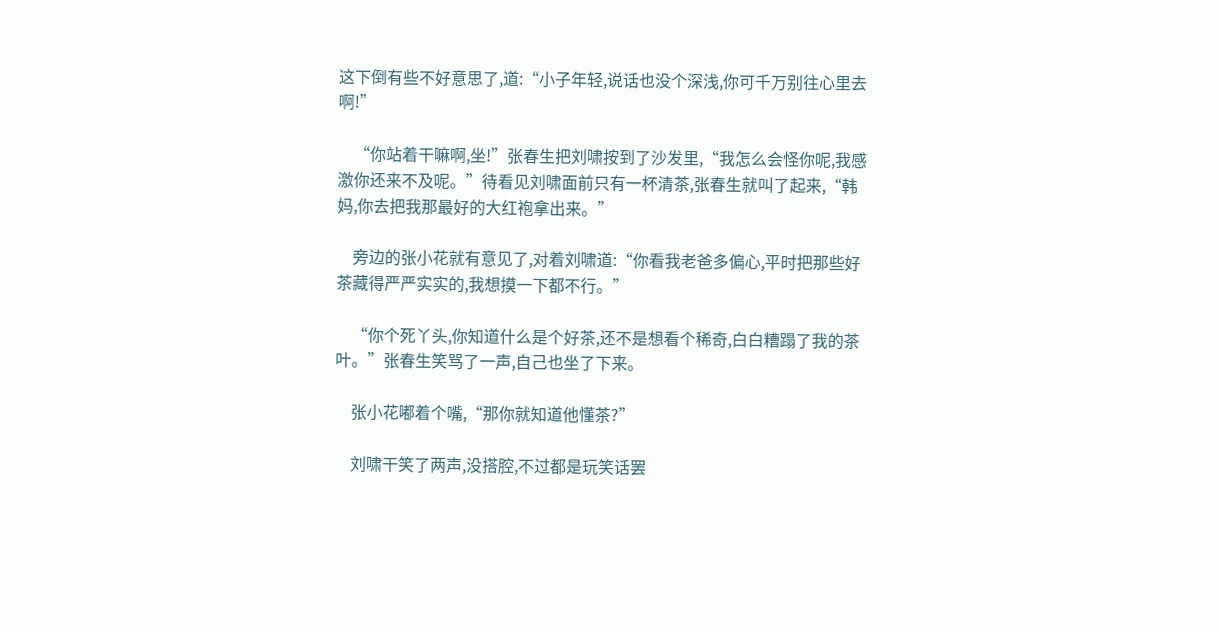这下倒有些不好意思了,道:“小子年轻,说话也没个深浅,你可千万别往心里去啊!”

    “你站着干嘛啊,坐!”张春生把刘啸按到了沙发里,“我怎么会怪你呢,我感激你还来不及呢。”待看见刘啸面前只有一杯清茶,张春生就叫了起来,“韩妈,你去把我那最好的大红袍拿出来。”

    旁边的张小花就有意见了,对着刘啸道:“你看我老爸多偏心,平时把那些好茶藏得严严实实的,我想摸一下都不行。”

    “你个死丫头,你知道什么是个好茶,还不是想看个稀奇,白白糟蹋了我的茶叶。”张春生笑骂了一声,自己也坐了下来。

    张小花嘟着个嘴,“那你就知道他懂茶?”

    刘啸干笑了两声,没搭腔,不过都是玩笑话罢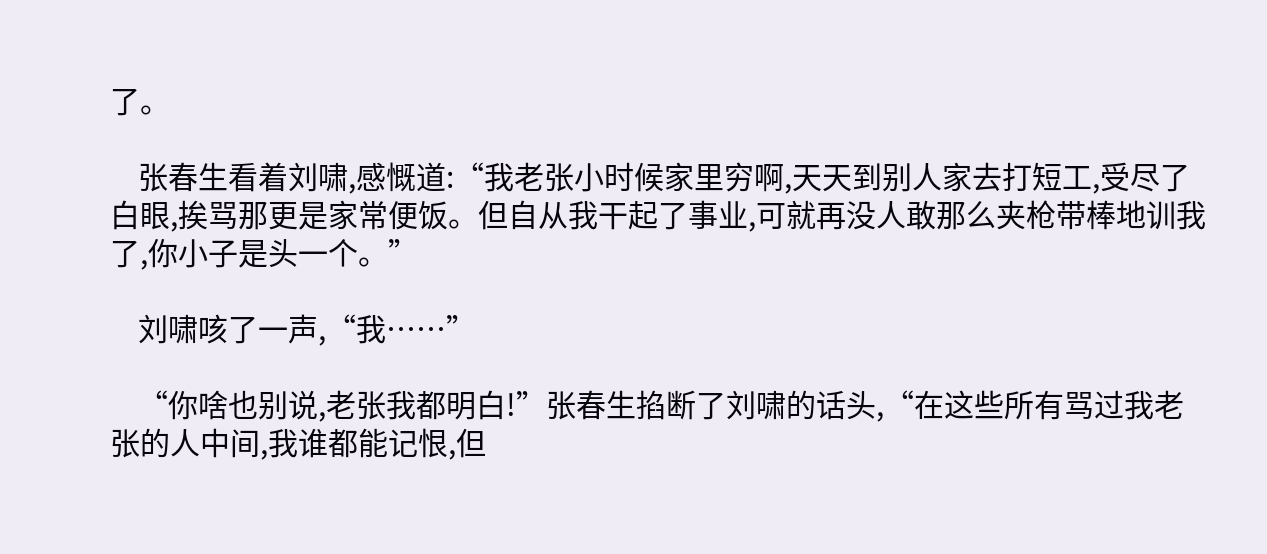了。

    张春生看着刘啸,感慨道:“我老张小时候家里穷啊,天天到别人家去打短工,受尽了白眼,挨骂那更是家常便饭。但自从我干起了事业,可就再没人敢那么夹枪带棒地训我了,你小子是头一个。”

    刘啸咳了一声,“我……”

    “你啥也别说,老张我都明白!”张春生掐断了刘啸的话头,“在这些所有骂过我老张的人中间,我谁都能记恨,但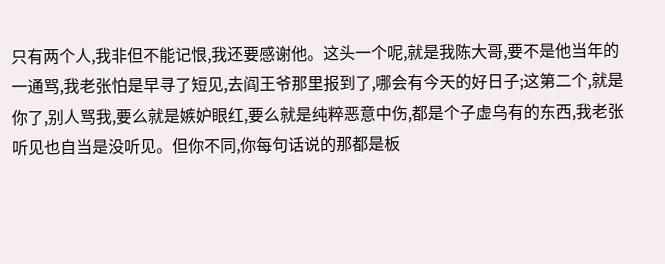只有两个人,我非但不能记恨,我还要感谢他。这头一个呢,就是我陈大哥,要不是他当年的一通骂,我老张怕是早寻了短见,去阎王爷那里报到了,哪会有今天的好日子;这第二个,就是你了,别人骂我,要么就是嫉妒眼红,要么就是纯粹恶意中伤,都是个子虚乌有的东西,我老张听见也自当是没听见。但你不同,你每句话说的那都是板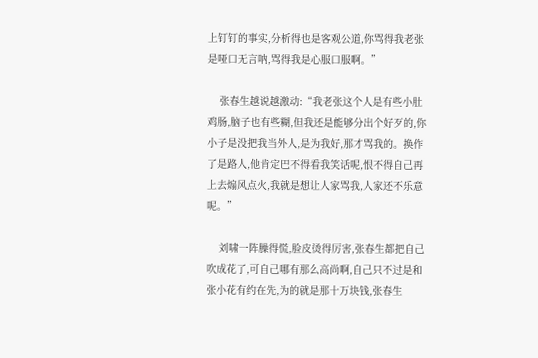上钉钉的事实,分析得也是客观公道,你骂得我老张是哑口无言呐,骂得我是心服口服啊。”

    张春生越说越激动:“我老张这个人是有些小肚鸡肠,脑子也有些糊,但我还是能够分出个好歹的,你小子是没把我当外人,是为我好,那才骂我的。换作了是路人,他肯定巴不得看我笑话呢,恨不得自己再上去煽风点火,我就是想让人家骂我,人家还不乐意呢。”

    刘啸一阵臊得慌,脸皮烫得厉害,张春生都把自己吹成花了,可自己哪有那么高尚啊,自己只不过是和张小花有约在先,为的就是那十万块钱,张春生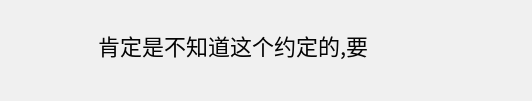肯定是不知道这个约定的,要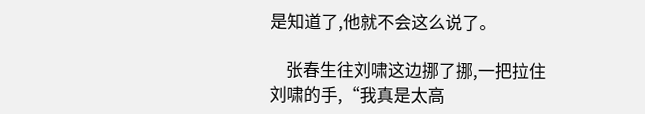是知道了,他就不会这么说了。

    张春生往刘啸这边挪了挪,一把拉住刘啸的手,“我真是太高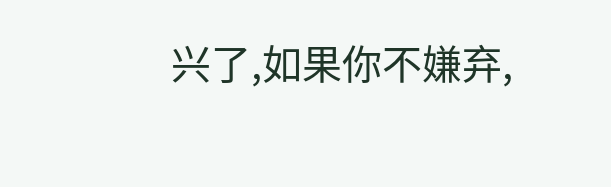兴了,如果你不嫌弃,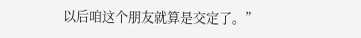以后咱这个朋友就算是交定了。”